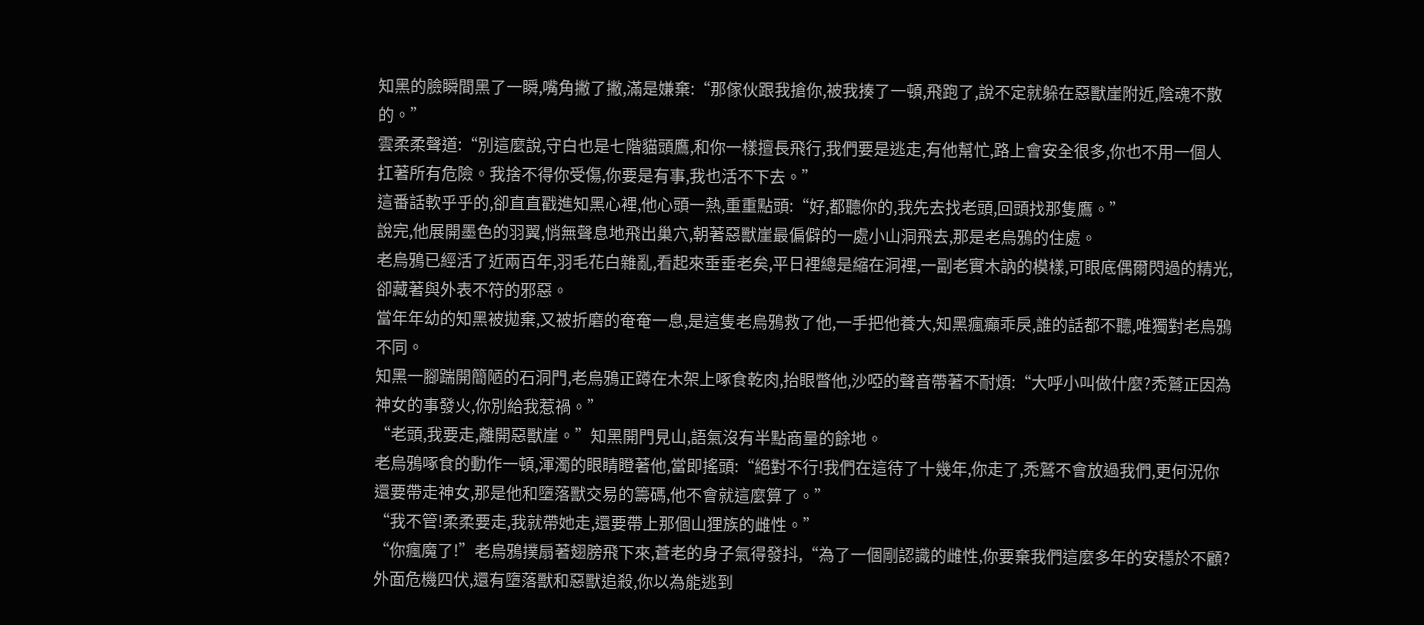知黑的臉瞬間黑了一瞬,嘴角撇了撇,滿是嫌棄:“那傢伙跟我搶你,被我揍了一頓,飛跑了,說不定就躲在惡獸崖附近,陰魂不散的。”
雲柔柔聲道:“別這麼說,守白也是七階貓頭鷹,和你一樣擅長飛行,我們要是逃走,有他幫忙,路上會安全很多,你也不用一個人扛著所有危險。我捨不得你受傷,你要是有事,我也活不下去。”
這番話軟乎乎的,卻直直戳進知黑心裡,他心頭一熱,重重點頭:“好,都聽你的,我先去找老頭,回頭找那隻鷹。”
說完,他展開墨色的羽翼,悄無聲息地飛出巢穴,朝著惡獸崖最偏僻的一處小山洞飛去,那是老烏鴉的住處。
老烏鴉已經活了近兩百年,羽毛花白雜亂,看起來垂垂老矣,平日裡總是縮在洞裡,一副老實木訥的模樣,可眼底偶爾閃過的精光,卻藏著與外表不符的邪惡。
當年年幼的知黑被拋棄,又被折磨的奄奄一息,是這隻老烏鴉救了他,一手把他養大,知黑瘋癲乖戾,誰的話都不聽,唯獨對老烏鴉不同。
知黑一腳踹開簡陋的石洞門,老烏鴉正蹲在木架上啄食乾肉,抬眼瞥他,沙啞的聲音帶著不耐煩:“大呼小叫做什麼?禿鷲正因為神女的事發火,你別給我惹禍。”
“老頭,我要走,離開惡獸崖。”知黑開門見山,語氣沒有半點商量的餘地。
老烏鴉啄食的動作一頓,渾濁的眼睛瞪著他,當即搖頭:“絕對不行!我們在這待了十幾年,你走了,禿鷲不會放過我們,更何況你還要帶走神女,那是他和墮落獸交易的籌碼,他不會就這麼算了。”
“我不管!柔柔要走,我就帶她走,還要帶上那個山狸族的雌性。”
“你瘋魔了!”老烏鴉撲扇著翅膀飛下來,蒼老的身子氣得發抖,“為了一個剛認識的雌性,你要棄我們這麼多年的安穩於不顧?外面危機四伏,還有墮落獸和惡獸追殺,你以為能逃到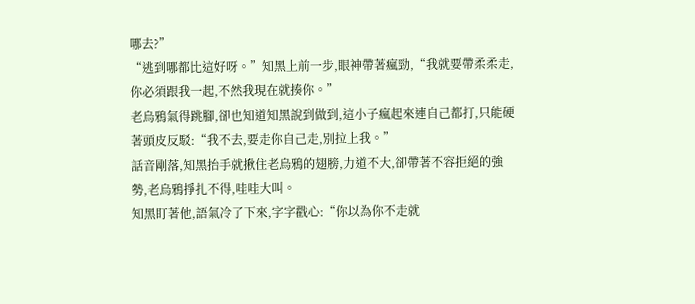哪去?”
“逃到哪都比這好呀。”知黑上前一步,眼神帶著瘋勁,“我就要帶柔柔走,你必須跟我一起,不然我現在就揍你。”
老烏鴉氣得跳腳,卻也知道知黑說到做到,這小子瘋起來連自己都打,只能硬著頭皮反駁:“我不去,要走你自己走,別拉上我。”
話音剛落,知黑抬手就揪住老烏鴉的翅膀,力道不大,卻帶著不容拒絕的強勢,老烏鴉掙扎不得,哇哇大叫。
知黑盯著他,語氣冷了下來,字字戳心:“你以為你不走就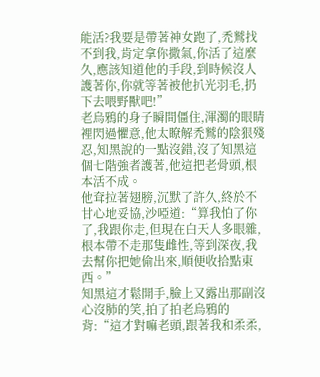能活?我要是帶著神女跑了,禿鷲找不到我,肯定拿你撒氣,你活了這麼久,應該知道他的手段,到時候沒人護著你,你就等著被他扒光羽毛,扔下去喂野獸吧!”
老烏鴉的身子瞬間僵住,渾濁的眼睛裡閃過懼意,他太瞭解禿鷲的陰狠殘忍,知黑說的一點沒錯,沒了知黑這個七階強者護著,他這把老骨頭,根本活不成。
他耷拉著翅膀,沉默了許久,終於不甘心地妥協,沙啞道:“算我怕了你了,我跟你走,但現在白天人多眼雜,根本帶不走那隻雌性,等到深夜,我去幫你把她偷出來,順便收拾點東西。”
知黑這才鬆開手,臉上又露出那副沒心沒肺的笑,拍了拍老烏鴉的背:“這才對嘛老頭,跟著我和柔柔,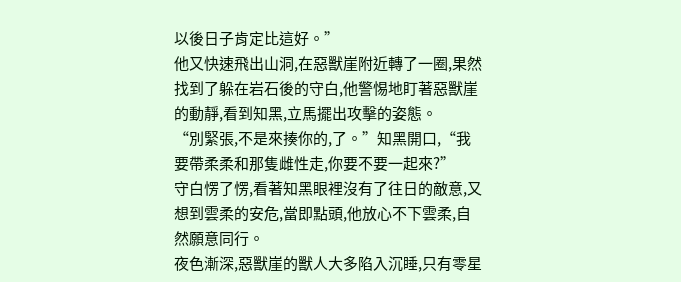以後日子肯定比這好。”
他又快速飛出山洞,在惡獸崖附近轉了一圈,果然找到了躲在岩石後的守白,他警惕地盯著惡獸崖的動靜,看到知黑,立馬擺出攻擊的姿態。
“別緊張,不是來揍你的,了。”知黑開口,“我要帶柔柔和那隻雌性走,你要不要一起來?”
守白愣了愣,看著知黑眼裡沒有了往日的敵意,又想到雲柔的安危,當即點頭,他放心不下雲柔,自然願意同行。
夜色漸深,惡獸崖的獸人大多陷入沉睡,只有零星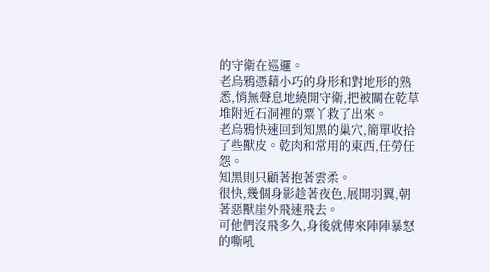的守衛在巡邏。
老烏鴉憑藉小巧的身形和對地形的熟悉,悄無聲息地繞開守衛,把被關在乾草堆附近石洞裡的粟丫救了出來。
老烏鴉快速回到知黑的巢穴,簡單收拾了些獸皮。乾肉和常用的東西,任勞任怨。
知黑則只顧著抱著雲柔。
很快,幾個身影趁著夜色,展開羽翼,朝著惡獸崖外飛速飛去。
可他們沒飛多久,身後就傳來陣陣暴怒的嘶吼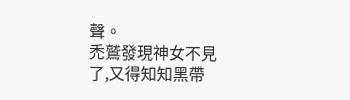聲。
禿鷲發現神女不見了,又得知知黑帶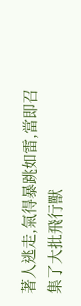著人逃走,氣得暴跳如雷,當即召集了大批飛行獸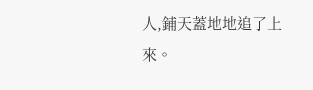人,鋪天蓋地地追了上來。